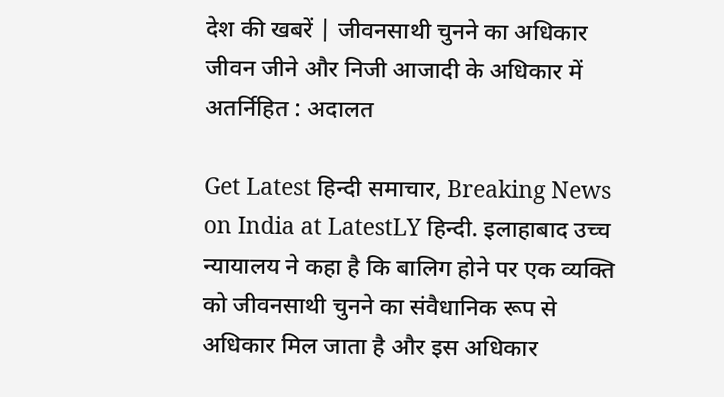देश की खबरें | जीवनसाथी चुनने का अधिकार जीवन जीने और निजी आजादी के अधिकार में अतर्निहित : अदालत

Get Latest हिन्दी समाचार, Breaking News on India at LatestLY हिन्दी. इलाहाबाद उच्च न्यायालय ने कहा है कि बालिग होने पर एक व्यक्ति को जीवनसाथी चुनने का संवैधानिक रूप से अधिकार मिल जाता है और इस अधिकार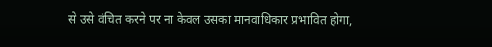से उसे वंचित करने पर ना केवल उसका मानवाधिकार प्रभावित होगा,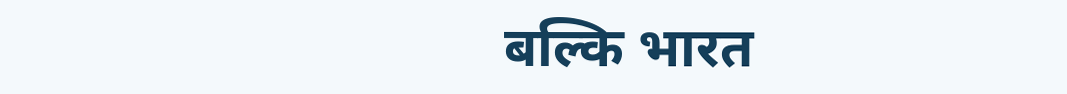बल्कि भारत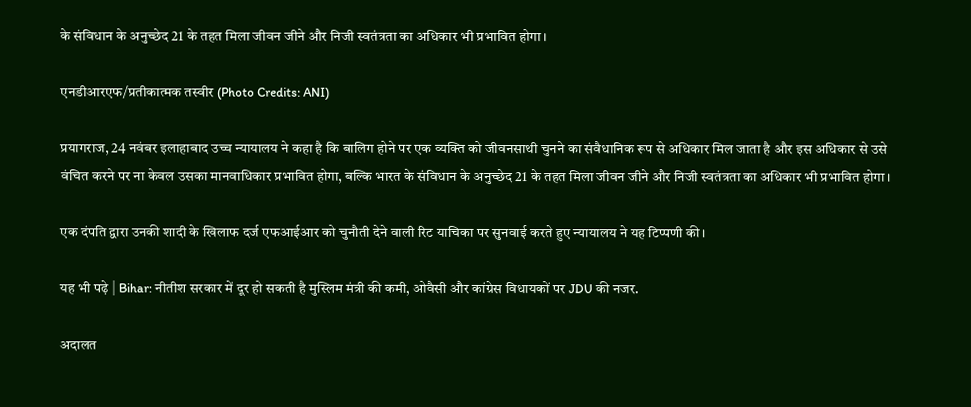के संविधान के अनुच्छेद 21 के तहत मिला जीवन जीने और निजी स्वतंत्रता का अधिकार भी प्रभावित होगा।

एनडीआरएफ/प्रतीकात्मक तस्वीर (Photo Credits: ANI)

प्रयागराज, 24 नवंबर इलाहाबाद उच्च न्यायालय ने कहा है कि बालिग होने पर एक व्यक्ति को जीवनसाथी चुनने का संवैधानिक रूप से अधिकार मिल जाता है और इस अधिकार से उसे वंचित करने पर ना केवल उसका मानवाधिकार प्रभावित होगा, बल्कि भारत के संविधान के अनुच्छेद 21 के तहत मिला जीवन जीने और निजी स्वतंत्रता का अधिकार भी प्रभावित होगा।

एक दंपति द्वारा उनकी शादी के खिलाफ दर्ज एफआईआर को चुनौती देने वाली रिट याचिका पर सुनवाई करते हुए न्यायालय ने यह टिप्पणी की।

यह भी पढ़े | Bihar: नीतीश सरकार में दूर हो सकती है मुस्लिम मंत्री की कमी, ओवैसी और कांग्रेस विधायकों पर JDU की नजर.

अदालत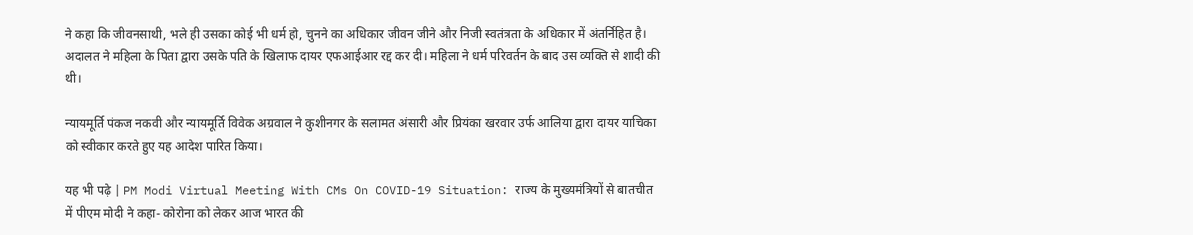ने कहा कि जीवनसाथी, भले ही उसका कोई भी धर्म हो, चुनने का अधिकार जीवन जीने और निजी स्वतंत्रता के अधिकार में अंतर्निहित है। अदालत ने महिला के पिता द्वारा उसके पति के खिलाफ दायर एफआईआर रद्द कर दी। महिला ने धर्म परिवर्तन के बाद उस व्यक्ति से शादी की थी।

न्यायमूर्ति पंकज नकवी और न्यायमूर्ति विवेक अग्रवाल ने कुशीनगर के सलामत अंसारी और प्रियंका खरवार उर्फ आलिया द्वारा दायर याचिका को स्वीकार करते हुए यह आदेश पारित किया।

यह भी पढ़े | PM Modi Virtual Meeting With CMs On COVID-19 Situation: राज्य के मुख्यमंत्रियों से बातचीत में पीएम मोदी ने कहा- कोरोना को लेकर आज भारत की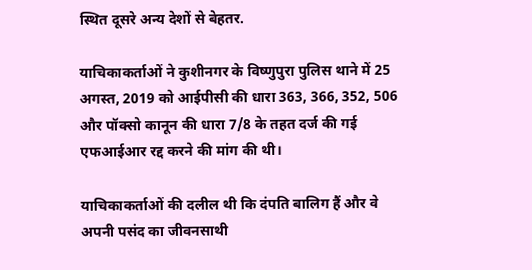स्थित दूसरे अन्य देशों से बेहतर.

याचिकाकर्ताओं ने कुशीनगर के विष्णुपुरा पुलिस थाने में 25 अगस्त, 2019 को आईपीसी की धारा 363, 366, 352, 506 और पॉक्सो कानून की धारा 7/8 के तहत दर्ज की गई एफआईआर रद्द करने की मांग की थी।

याचिकाकर्ताओं की दलील थी कि दंपति बालिग हैं और वे अपनी पसंद का जीवनसाथी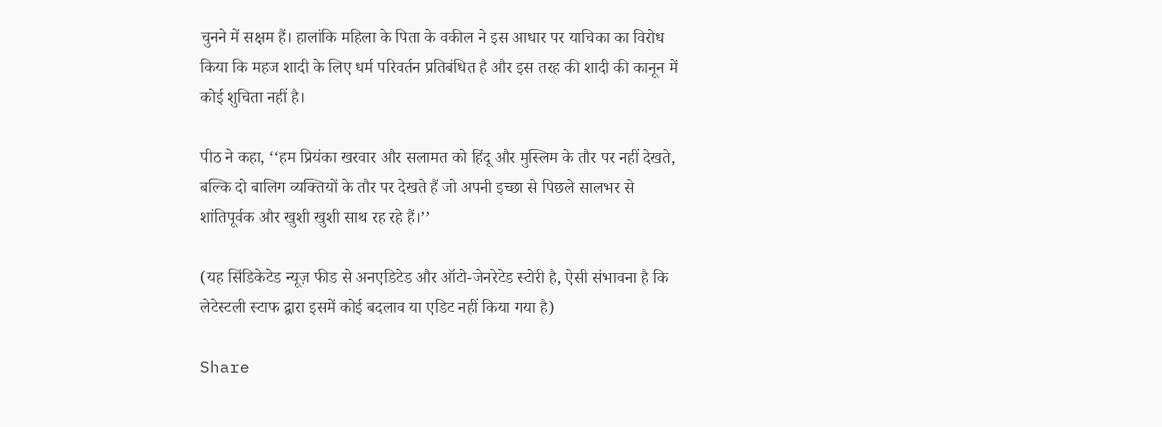चुनने में सक्षम हैं। हालांकि महिला के पिता के वकील ने इस आधार पर याचिका का विरोध किया कि महज शादी के लिए धर्म परिवर्तन प्रतिबंधित है और इस तरह की शादी की कानून में कोई शुचिता नहीं है।

पीठ ने कहा, ‘‘हम प्रियंका खरवार और सलामत को हिंदू और मुस्लिम के तौर पर नहीं देखते, बल्कि दो बालिग व्यक्तियों के तौर पर देखते हैं जो अपनी इच्छा से पिछले सालभर से शांतिपूर्वक और खुशी खुशी साथ रह रहे हैं।’’

(यह सिंडिकेटेड न्यूज़ फीड से अनएडिटेड और ऑटो-जेनरेटेड स्टोरी है, ऐसी संभावना है कि लेटेस्टली स्टाफ द्वारा इसमें कोई बदलाव या एडिट नहीं किया गया है)

Share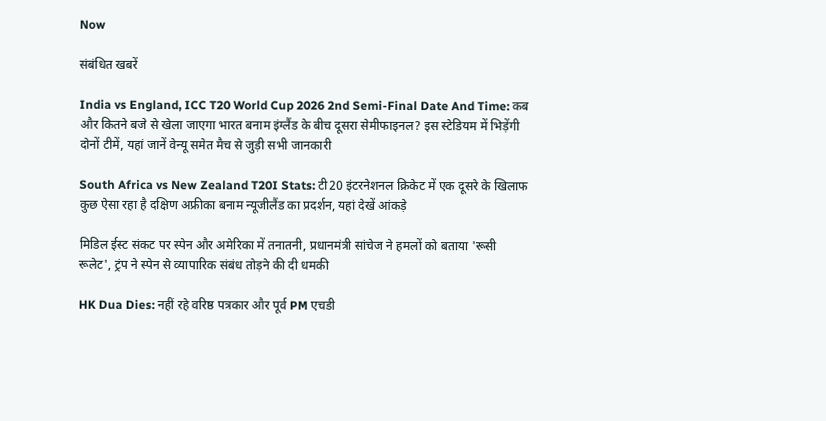Now

संबंधित खबरें

India vs England, ICC T20 World Cup 2026 2nd Semi-Final Date And Time: कब और कितने बजे से खेला जाएगा भारत बनाम इंग्लैंड के बीच दूसरा सेमीफाइनल? इस स्टेडियम में भिड़ेंगी दोनों टीमें, यहां जानें वेन्यू समेत मैच से जुड़ी सभी जानकारी

South Africa vs New Zealand T20I Stats: टी20 इंटरनेशनल क्रिकेट में एक दूसरे के खिलाफ कुछ ऐसा रहा है दक्षिण अफ्रीका बनाम न्यूजीलैंड का प्रदर्शन, यहां देखें आंकड़े

मिडिल ईस्ट संकट पर स्पेन और अमेरिका में तनातनी, प्रधानमंत्री सांचेज ने हमलों को बताया 'रूसी रूलेट', ट्रंप ने स्पेन से व्यापारिक संबंध तोड़ने की दी धमकी

HK Dua Dies: नहीं रहे वरिष्ठ पत्रकार और पूर्व PM एचडी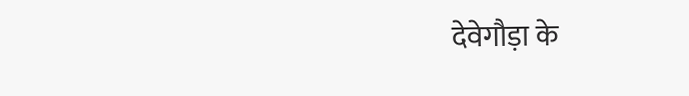देवेगौड़ा के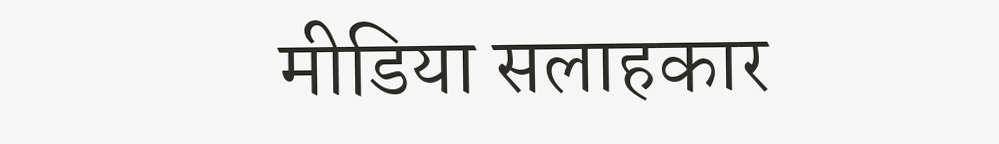मीडिया सलाहकार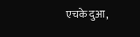एचके दुआ,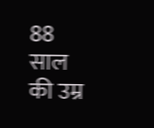88 साल की उम्र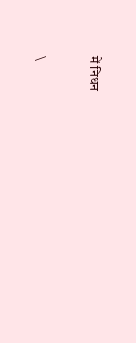में निधन

\